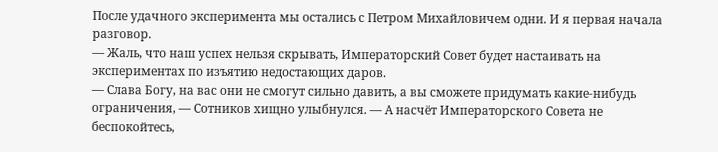После удачного эксперимента мы остались с Петром Михайловичем одни. И я первая начала разговор.
— Жаль, что наш успех нельзя скрывать, Императорский Совет будет настаивать на экспериментах по изъятию недостающих даров.
— Слава Богу, на вас они не смогут сильно давить, а вы сможете придумать какие-нибудь ограничения, — Сотников хищно улыбнулся. — А насчёт Императорского Совета не беспокойтесь,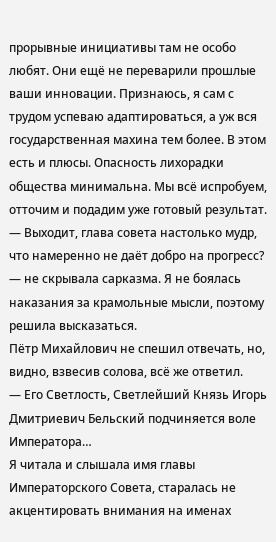прорывные инициативы там не особо любят. Они ещё не переварили прошлые ваши инновации. Признаюсь, я сам с трудом успеваю адаптироваться, а уж вся государственная махина тем более. В этом есть и плюсы. Опасность лихорадки общества минимальна. Мы всё испробуем, отточим и подадим уже готовый результат.
— Выходит, глава совета настолько мудр, что намеренно не даёт добро на прогресс? — не скрывала сарказма. Я не боялась наказания за крамольные мысли, поэтому решила высказаться.
Пётр Михайлович не спешил отвечать, но, видно, взвесив солова, всё же ответил.
— Его Светлость, Светлейший Князь Игорь Дмитриевич Бельский подчиняется воле Императора…
Я читала и слышала имя главы Императорского Совета, старалась не акцентировать внимания на именах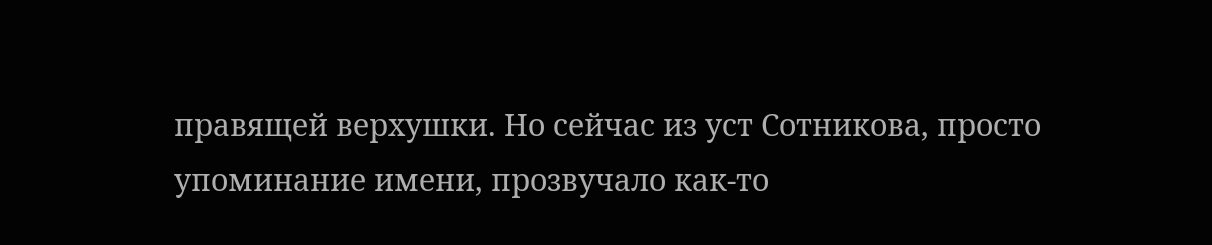правящей верхушки. Но сейчас из уст Сотникова, просто упоминание имени, прозвучало как-то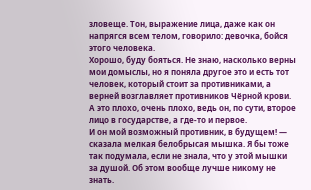зловеще. Тон, выражение лица, даже как он напрягся всем телом, говорило: девочка, бойся этого человека.
Хорошо, буду бояться. Не знаю, насколько верны мои домыслы, но я поняла другое это и есть тот человек, который стоит за противниками, а верней возглавляет противников Чёрной крови. А это плохо, очень плохо, ведь он, по сути, второе лицо в государстве, а где-то и первое.
И он мой возможный противник, в будущем! — сказала мелкая белобрысая мышка. Я бы тоже так подумала, если не знала, что у этой мышки за душой. Об этом вообще лучше никому не знать.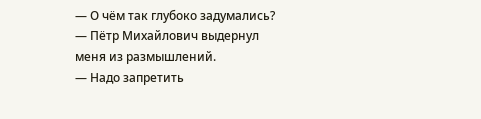— О чём так глубоко задумались? — Пётр Михайлович выдернул меня из размышлений.
— Надо запретить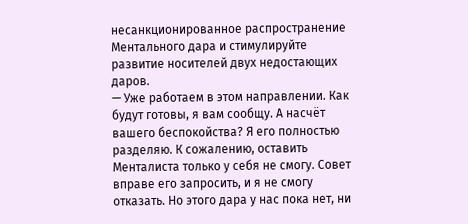несанкционированное распространение Ментального дара и стимулируйте развитие носителей двух недостающих даров.
— Уже работаем в этом направлении. Как будут готовы, я вам сообщу. А насчёт вашего беспокойства? Я его полностью разделяю. К сожалению, оставить Менталиста только у себя не смогу. Совет вправе его запросить, и я не смогу отказать. Но этого дара у нас пока нет, ни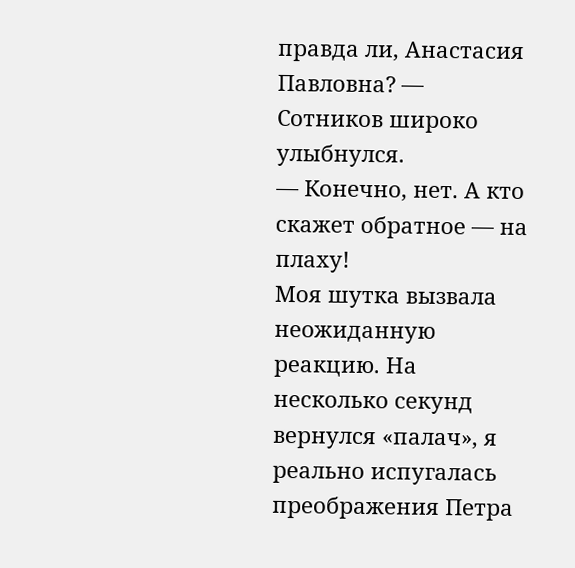правда ли, Анастасия Павловна? — Сотников широко улыбнулся.
— Конечно, нет. А кто скажет обратное — на плаху!
Моя шутка вызвала неожиданную реакцию. На несколько секунд вернулся «палач», я реально испугалась преображения Петра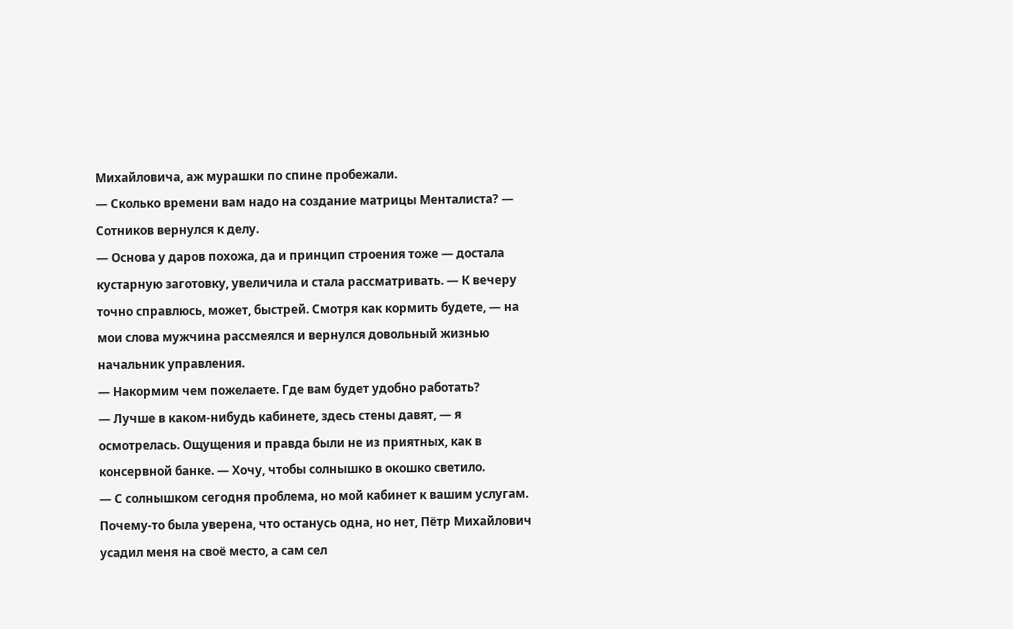Михайловича, аж мурашки по спине пробежали.
— Сколько времени вам надо на создание матрицы Менталиста? — Сотников вернулся к делу.
— Основа у даров похожа, да и принцип строения тоже — достала кустарную заготовку, увеличила и стала рассматривать. — К вечеру точно справлюсь, может, быстрей. Смотря как кормить будете, — на мои слова мужчина рассмеялся и вернулся довольный жизнью начальник управления.
— Накормим чем пожелаете. Где вам будет удобно работать?
— Лучше в каком-нибудь кабинете, здесь стены давят, — я осмотрелась. Ощущения и правда были не из приятных, как в консервной банке. — Хочу, чтобы солнышко в окошко светило.
— С солнышком сегодня проблема, но мой кабинет к вашим услугам.
Почему-то была уверена, что останусь одна, но нет, Пётр Михайлович усадил меня на своё место, а сам сел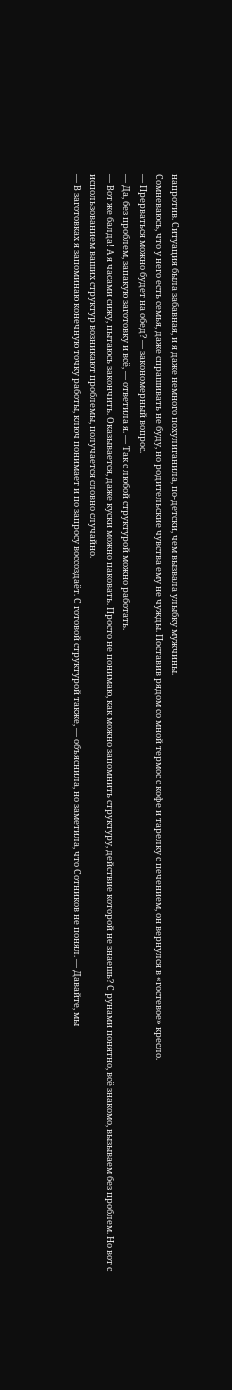напротив. Ситуация была забавная, и я даже немного похулиганила, по-детски, чем вызвала улыбку мужчины.
Сомневаюсь, что у него есть семья, даже спрашивать не буду, но родительские чувства ему не чужды. Поставив рядом со мной термос с кофе и тарелку с печением, он вернулся в «гостевое» кресло.
— Прерваться можно будет на обед? — закономерный вопрос.
— Да, без проблем, запакую заготовку и всё, — ответила я. — Так с любой структурой можно работать.
— Вот же балда! А я часами сижу, пытаюсь закончить. Оказывается, даже куски можно паковать. Просто не понимаю, как можно запомнить структуру, действие которой не знаешь? С рунами понятно, всё знакомо, вызываем без проблем. Но вот с использованием ваших структур возникают проблемы, получается словно случайно.
— В заготовках я запоминаю конечную точку работы, ключ понимает и по запросу воссоздаёт. С готовой структурой также, — объяснила, но заметила, что Сотников не понял. — Давайте, мы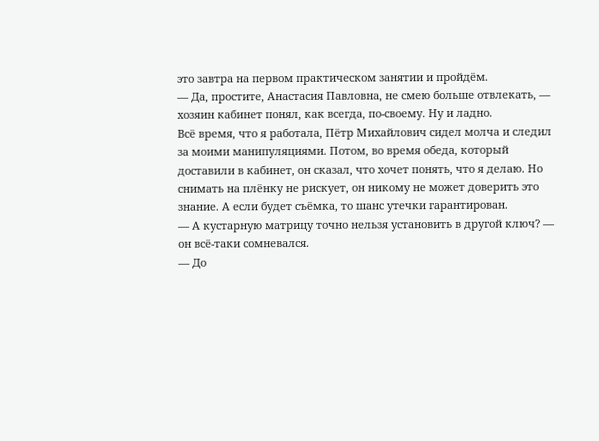это завтра на первом практическом занятии и пройдём.
— Да, простите, Анастасия Павловна, не смею больше отвлекать, — хозяин кабинет понял, как всегда, по-своему. Ну и ладно.
Всё время, что я работала, Пётр Михайлович сидел молча и следил за моими манипуляциями. Потом, во время обеда, который доставили в кабинет, он сказал, что хочет понять, что я делаю. Но снимать на плёнку не рискует, он никому не может доверить это знание. А если будет съёмка, то шанс утечки гарантирован.
— А кустарную матрицу точно нельзя установить в другой ключ? — он всё-таки сомневался.
— До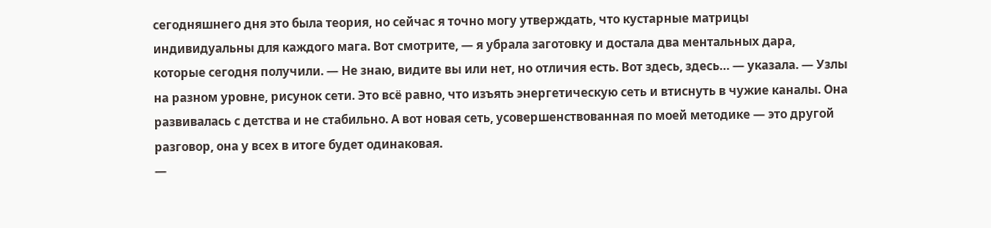сегодняшнего дня это была теория, но сейчас я точно могу утверждать, что кустарные матрицы индивидуальны для каждого мага. Вот смотрите, — я убрала заготовку и достала два ментальных дара, которые сегодня получили. — Не знаю, видите вы или нет, но отличия есть. Вот здесь, здесь… — указала. — Узлы на разном уровне, рисунок сети. Это всё равно, что изъять энергетическую сеть и втиснуть в чужие каналы. Она развивалась с детства и не стабильно. А вот новая сеть, усовершенствованная по моей методике — это другой разговор, она у всех в итоге будет одинаковая.
—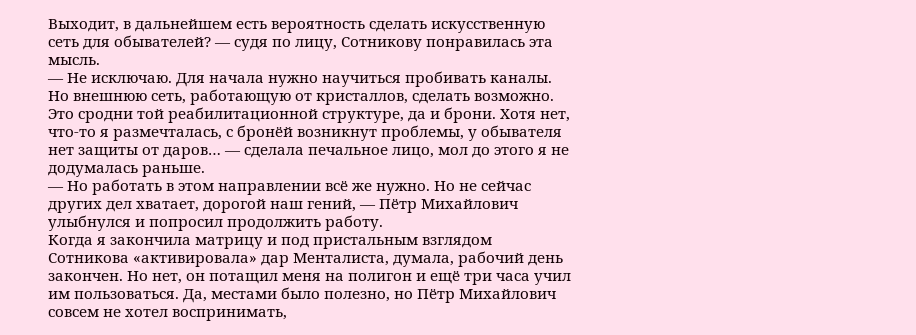Выходит, в дальнейшем есть вероятность сделать искусственную сеть для обывателей? — судя по лицу, Сотникову понравилась эта мысль.
— Не исключаю. Для начала нужно научиться пробивать каналы. Но внешнюю сеть, работающую от кристаллов, сделать возможно. Это сродни той реабилитационной структуре, да и брони. Хотя нет, что-то я размечталась, с бронёй возникнут проблемы, у обывателя нет защиты от даров… — сделала печальное лицо, мол до этого я не додумалась раньше.
— Но работать в этом направлении всё же нужно. Но не сейчас других дел хватает, дорогой наш гений, — Пётр Михайлович улыбнулся и попросил продолжить работу.
Когда я закончила матрицу и под пристальным взглядом Сотникова «активировала» дар Менталиста, думала, рабочий день закончен. Но нет, он потащил меня на полигон и ещё три часа учил им пользоваться. Да, местами было полезно, но Пётр Михайлович совсем не хотел воспринимать,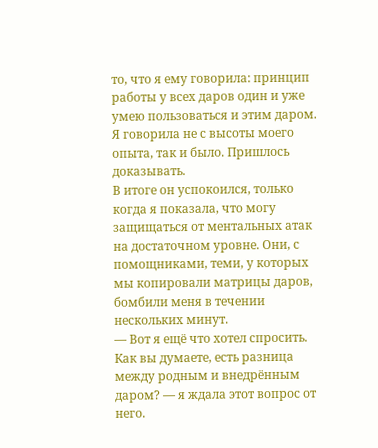то, что я ему говорила: принцип работы у всех даров один и уже умею пользоваться и этим даром. Я говорила не с высоты моего опыта, так и было. Пришлось доказывать.
В итоге он успокоился, только когда я показала, что могу защищаться от ментальных атак на достаточном уровне. Они, с помощниками, теми, у которых мы копировали матрицы даров, бомбили меня в течении нескольких минут.
— Вот я ещё что хотел спросить. Как вы думаете, есть разница между родным и внедрённым даром? — я ждала этот вопрос от него.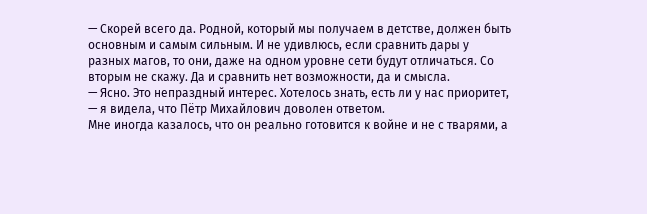— Скорей всего да. Родной, который мы получаем в детстве, должен быть основным и самым сильным. И не удивлюсь, если сравнить дары у разных магов, то они, даже на одном уровне сети будут отличаться. Со вторым не скажу. Да и сравнить нет возможности, да и смысла.
— Ясно. Это непраздный интерес. Хотелось знать, есть ли у нас приоритет, — я видела, что Пётр Михайлович доволен ответом.
Мне иногда казалось, что он реально готовится к войне и не с тварями, а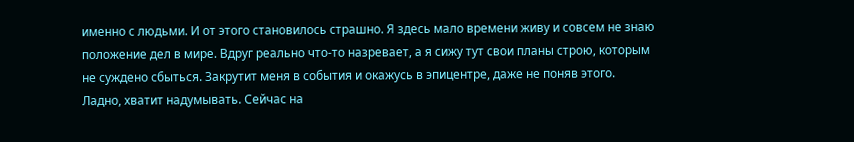именно с людьми. И от этого становилось страшно. Я здесь мало времени живу и совсем не знаю положение дел в мире. Вдруг реально что-то назревает, а я сижу тут свои планы строю, которым не суждено сбыться. Закрутит меня в события и окажусь в эпицентре, даже не поняв этого.
Ладно, хватит надумывать. Сейчас на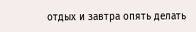отдых и завтра опять делать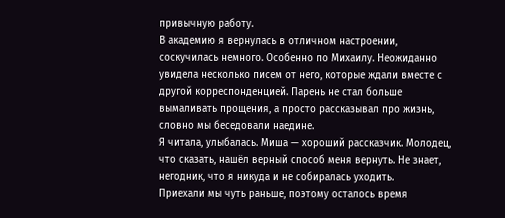привычную работу.
В академию я вернулась в отличном настроении, соскучилась немного. Особенно по Михаилу. Неожиданно увидела несколько писем от него, которые ждали вместе с другой корреспонденцией. Парень не стал больше вымаливать прощения, а просто рассказывал про жизнь, словно мы беседовали наедине.
Я читала, улыбалась. Миша — хороший рассказчик. Молодец, что сказать, нашёл верный способ меня вернуть. Не знает, негодник, что я никуда и не собиралась уходить.
Приехали мы чуть раньше, поэтому осталось время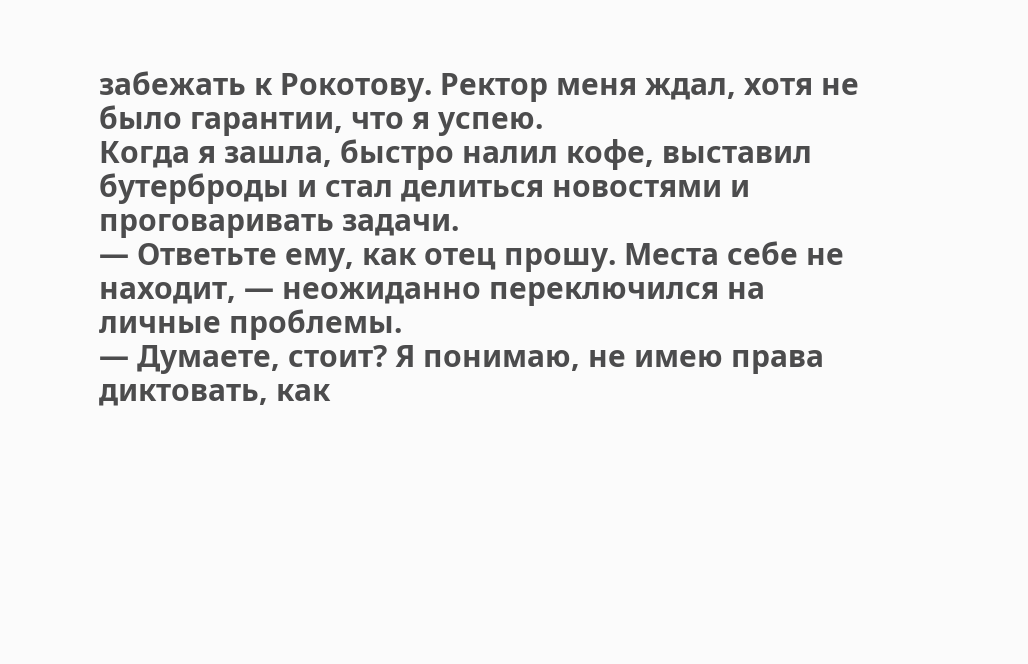забежать к Рокотову. Ректор меня ждал, хотя не было гарантии, что я успею.
Когда я зашла, быстро налил кофе, выставил бутерброды и стал делиться новостями и проговаривать задачи.
— Ответьте ему, как отец прошу. Места себе не находит, — неожиданно переключился на личные проблемы.
— Думаете, стоит? Я понимаю, не имею права диктовать, как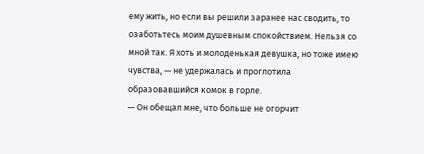ему жить, но если вы решили заранее нас сводить, то озаботьтесь моим душевным спокойствием. Нельзя со мной так. Я хоть и молоденькая девушка, но тоже имею чувства, — не удержалась и проглотила образовавшийся комок в горле.
— Он обещал мне, что больше не огорчит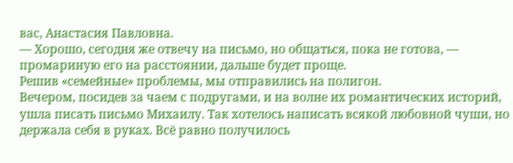вас, Анастасия Павловна.
— Хорошо, сегодня же отвечу на письмо, но общаться, пока не готова, — промариную его на расстоянии, дальше будет проще.
Решив «семейные» проблемы, мы отправились на полигон.
Вечером, посидев за чаем с подругами, и на волне их романтических историй, ушла писать письмо Михаилу. Так хотелось написать всякой любовной чуши, но держала себя в руках. Всё равно получилось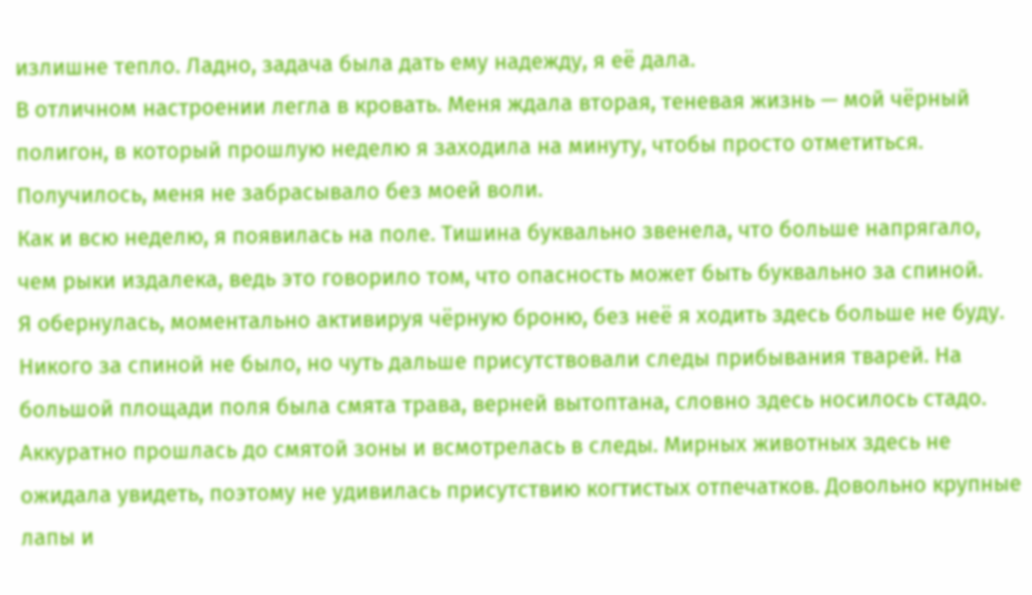излишне тепло. Ладно, задача была дать ему надежду, я её дала.
В отличном настроении легла в кровать. Меня ждала вторая, теневая жизнь — мой чёрный полигон, в который прошлую неделю я заходила на минуту, чтобы просто отметиться. Получилось, меня не забрасывало без моей воли.
Как и всю неделю, я появилась на поле. Тишина буквально звенела, что больше напрягало, чем рыки издалека, ведь это говорило том, что опасность может быть буквально за спиной.
Я обернулась, моментально активируя чёрную броню, без неё я ходить здесь больше не буду. Никого за спиной не было, но чуть дальше присутствовали следы прибывания тварей. На большой площади поля была смята трава, верней вытоптана, словно здесь носилось стадо.
Аккуратно прошлась до смятой зоны и всмотрелась в следы. Мирных животных здесь не ожидала увидеть, поэтому не удивилась присутствию когтистых отпечатков. Довольно крупные лапы и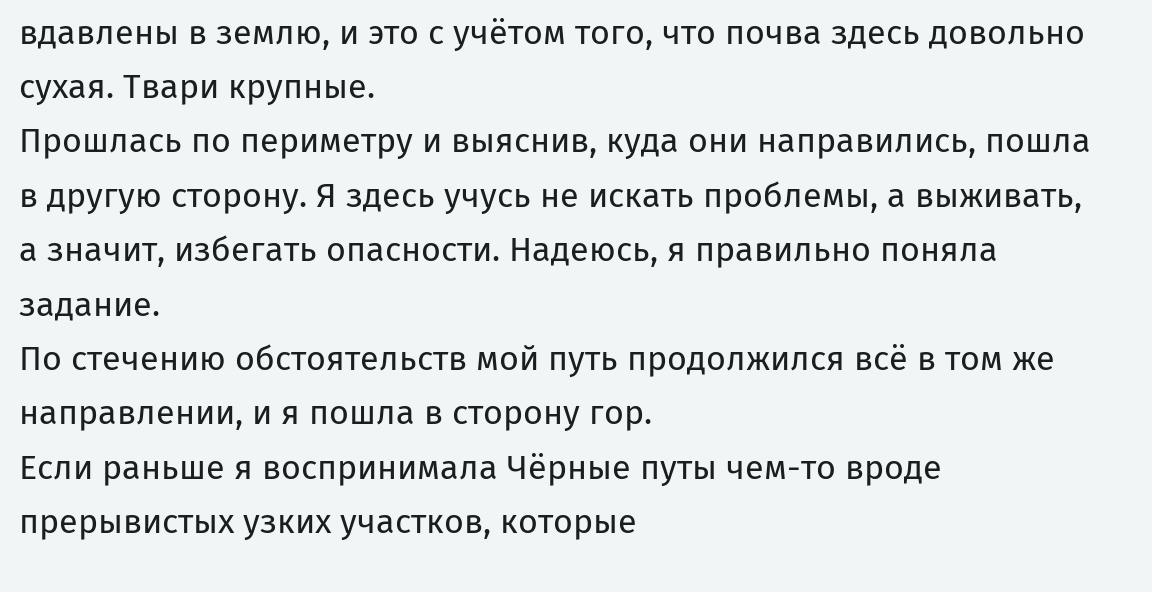вдавлены в землю, и это с учётом того, что почва здесь довольно сухая. Твари крупные.
Прошлась по периметру и выяснив, куда они направились, пошла в другую сторону. Я здесь учусь не искать проблемы, а выживать, а значит, избегать опасности. Надеюсь, я правильно поняла задание.
По стечению обстоятельств мой путь продолжился всё в том же направлении, и я пошла в сторону гор.
Если раньше я воспринимала Чёрные путы чем-то вроде прерывистых узких участков, которые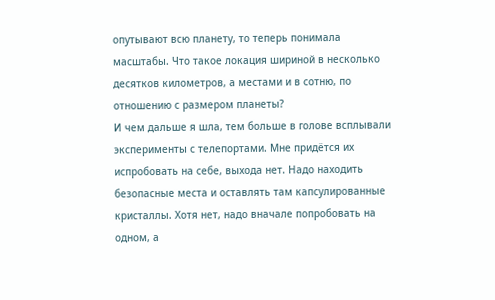опутывают всю планету, то теперь понимала масштабы. Что такое локация шириной в несколько десятков километров, а местами и в сотню, по отношению с размером планеты?
И чем дальше я шла, тем больше в голове всплывали эксперименты с телепортами. Мне придётся их испробовать на себе, выхода нет. Надо находить безопасные места и оставлять там капсулированные кристаллы. Хотя нет, надо вначале попробовать на одном, а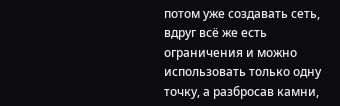потом уже создавать сеть, вдруг всё же есть ограничения и можно использовать только одну точку, а разбросав камни,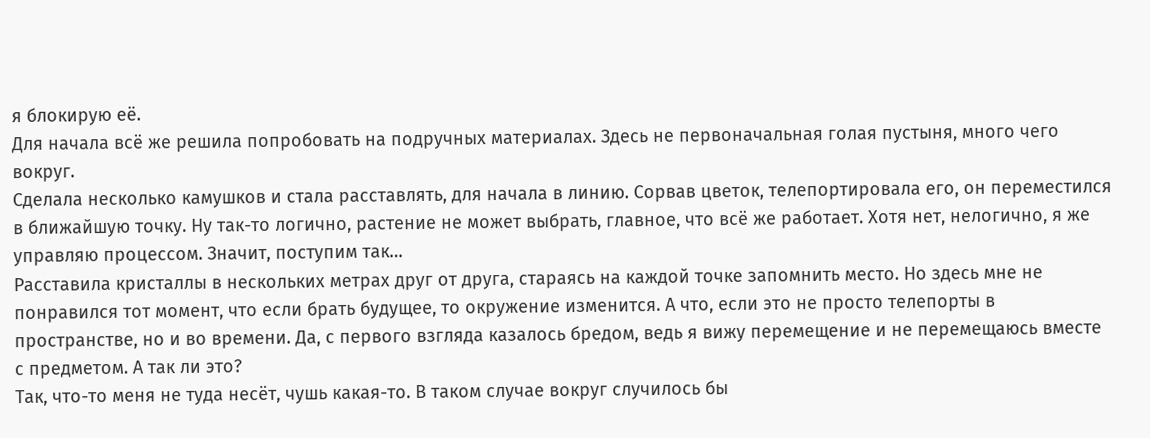я блокирую её.
Для начала всё же решила попробовать на подручных материалах. Здесь не первоначальная голая пустыня, много чего вокруг.
Сделала несколько камушков и стала расставлять, для начала в линию. Сорвав цветок, телепортировала его, он переместился в ближайшую точку. Ну так-то логично, растение не может выбрать, главное, что всё же работает. Хотя нет, нелогично, я же управляю процессом. Значит, поступим так…
Расставила кристаллы в нескольких метрах друг от друга, стараясь на каждой точке запомнить место. Но здесь мне не понравился тот момент, что если брать будущее, то окружение изменится. А что, если это не просто телепорты в пространстве, но и во времени. Да, с первого взгляда казалось бредом, ведь я вижу перемещение и не перемещаюсь вместе с предметом. А так ли это?
Так, что-то меня не туда несёт, чушь какая-то. В таком случае вокруг случилось бы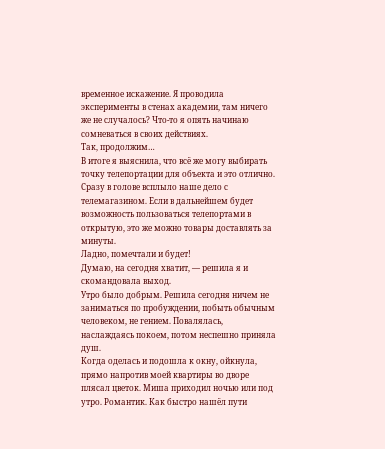временное искажение. Я проводила эксперименты в стенах академии, там ничего же не случалось? Что-то я опять начинаю сомневаться в своих действиях.
Так, продолжим…
В итоге я выяснила, что всё же могу выбирать точку телепортации для объекта и это отлично. Сразу в голове всплыло наше дело с телемагазином. Если в дальнейшем будет возможность пользоваться телепортами в открытую, это же можно товары доставлять за минуты.
Ладно, помечтали и будет!
Думаю, на сегодня хватит, — решила я и скомандовала выход.
Утро было добрым. Решила сегодня ничем не заниматься по пробуждении, побыть обычным человеком, не гением. Повалялась, наслаждаясь покоем, потом неспешно приняла душ.
Когда оделась и подошла к окну, ойкнула, прямо напротив моей квартиры во дворе плясал цветок. Миша приходил ночью или под утро. Романтик. Как быстро нашёл пути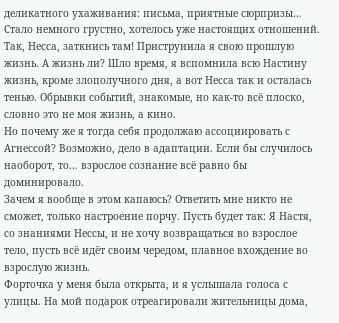деликатного ухаживания: письма, приятные сюрпризы…
Стало немного грустно, хотелось уже настоящих отношений. Так, Несса, заткнись там! Приструнила я свою прошлую жизнь. А жизнь ли? Шло время, я вспомнила всю Настину жизнь, кроме злополучного дня, а вот Несса так и осталась тенью. Обрывки событий, знакомые, но как-то всё плоско, словно это не моя жизнь, а кино.
Но почему же я тогда себя продолжаю ассоциировать с Агнессой? Возможно, дело в адаптации. Если бы случилось наоборот, то… взрослое сознание всё равно бы доминировало.
Зачем я вообще в этом капаюсь? Ответить мне никто не сможет, только настроение порчу. Пусть будет так: Я Настя, со знаниями Нессы, и не хочу возвращаться во взрослое тело, пусть всё идёт своим чередом, плавное вхождение во взрослую жизнь.
Форточка у меня была открыта, и я услышала голоса с улицы. На мой подарок отреагировали жительницы дома,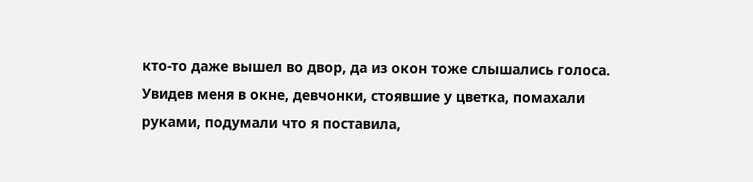кто-то даже вышел во двор, да из окон тоже слышались голоса.
Увидев меня в окне, девчонки, стоявшие у цветка, помахали руками, подумали что я поставила,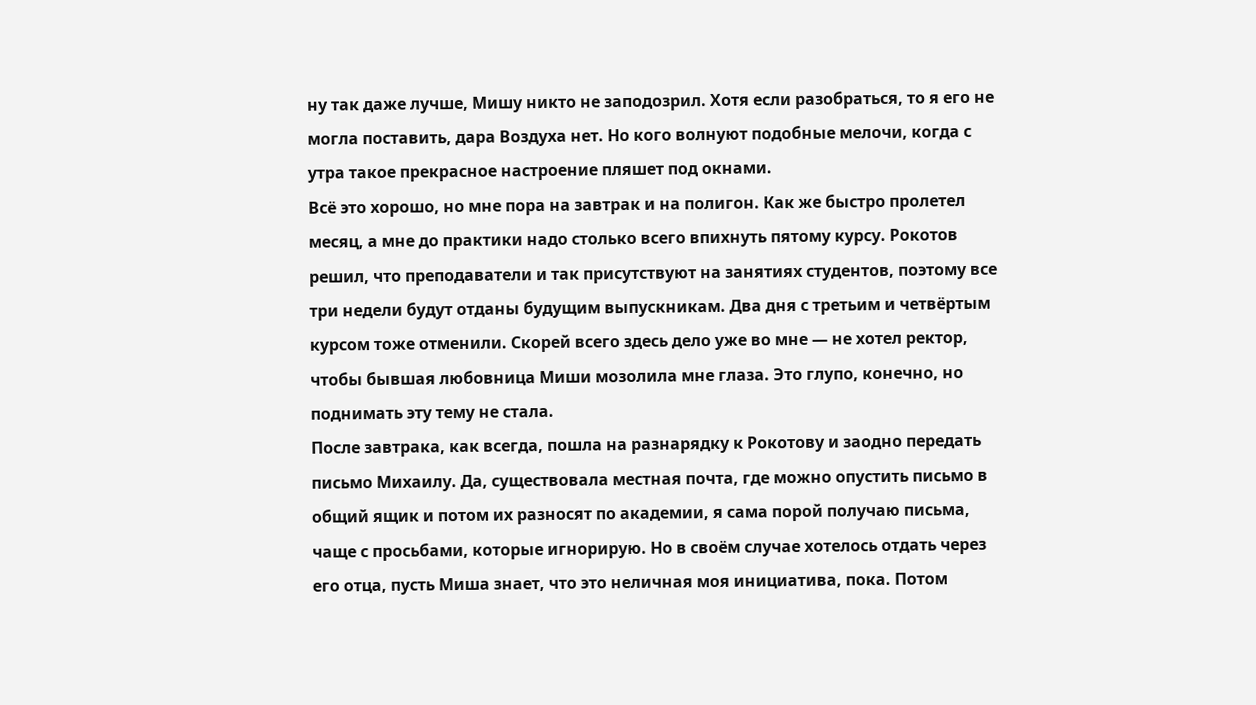ну так даже лучше, Мишу никто не заподозрил. Хотя если разобраться, то я его не могла поставить, дара Воздуха нет. Но кого волнуют подобные мелочи, когда с утра такое прекрасное настроение пляшет под окнами.
Всё это хорошо, но мне пора на завтрак и на полигон. Как же быстро пролетел месяц, а мне до практики надо столько всего впихнуть пятому курсу. Рокотов решил, что преподаватели и так присутствуют на занятиях студентов, поэтому все три недели будут отданы будущим выпускникам. Два дня с третьим и четвёртым курсом тоже отменили. Скорей всего здесь дело уже во мне — не хотел ректор, чтобы бывшая любовница Миши мозолила мне глаза. Это глупо, конечно, но поднимать эту тему не стала.
После завтрака, как всегда, пошла на разнарядку к Рокотову и заодно передать письмо Михаилу. Да, существовала местная почта, где можно опустить письмо в общий ящик и потом их разносят по академии, я сама порой получаю письма, чаще с просьбами, которые игнорирую. Но в своём случае хотелось отдать через его отца, пусть Миша знает, что это неличная моя инициатива, пока. Потом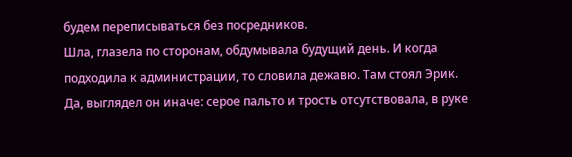будем переписываться без посредников.
Шла, глазела по сторонам, обдумывала будущий день. И когда подходила к администрации, то словила дежавю. Там стоял Эрик. Да, выглядел он иначе: серое пальто и трость отсутствовала, в руке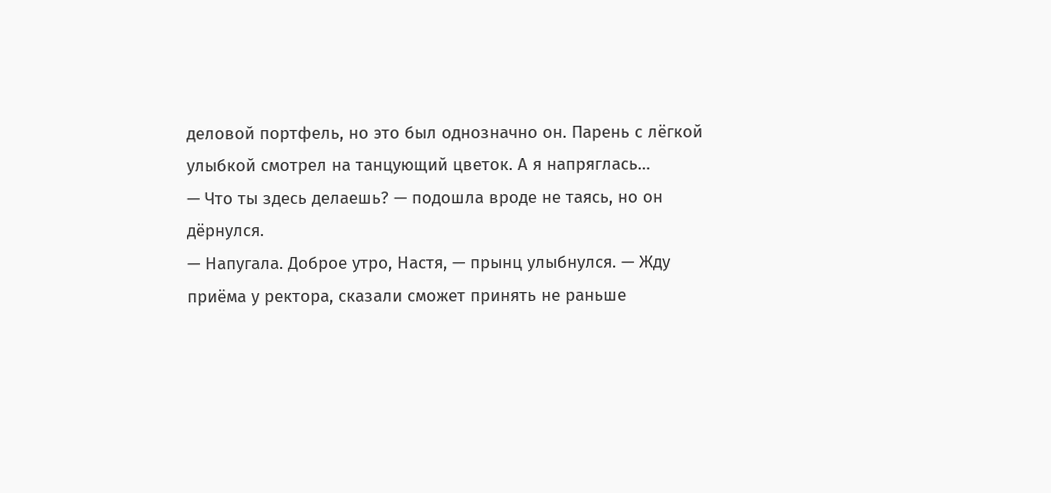деловой портфель, но это был однозначно он. Парень с лёгкой улыбкой смотрел на танцующий цветок. А я напряглась…
— Что ты здесь делаешь? — подошла вроде не таясь, но он дёрнулся.
— Напугала. Доброе утро, Настя, — прынц улыбнулся. — Жду приёма у ректора, сказали сможет принять не раньше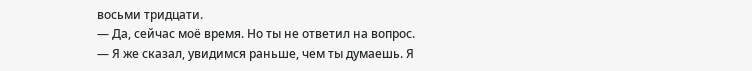восьми тридцати.
— Да, сейчас моё время. Но ты не ответил на вопрос.
— Я же сказал, увидимся раньше, чем ты думаешь. Я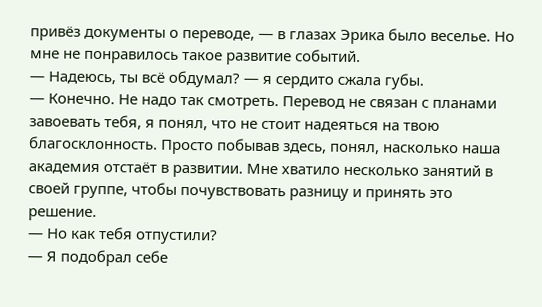привёз документы о переводе, — в глазах Эрика было веселье. Но мне не понравилось такое развитие событий.
— Надеюсь, ты всё обдумал? — я сердито сжала губы.
— Конечно. Не надо так смотреть. Перевод не связан с планами завоевать тебя, я понял, что не стоит надеяться на твою благосклонность. Просто побывав здесь, понял, насколько наша академия отстаёт в развитии. Мне хватило несколько занятий в своей группе, чтобы почувствовать разницу и принять это решение.
— Но как тебя отпустили?
— Я подобрал себе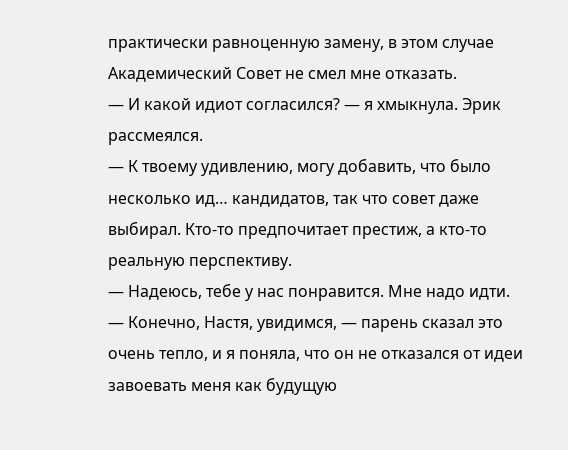практически равноценную замену, в этом случае Академический Совет не смел мне отказать.
— И какой идиот согласился? — я хмыкнула. Эрик рассмеялся.
— К твоему удивлению, могу добавить, что было несколько ид… кандидатов, так что совет даже выбирал. Кто-то предпочитает престиж, а кто-то реальную перспективу.
— Надеюсь, тебе у нас понравится. Мне надо идти.
— Конечно, Настя, увидимся, — парень сказал это очень тепло, и я поняла, что он не отказался от идеи завоевать меня как будущую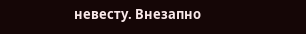невесту. Внезапно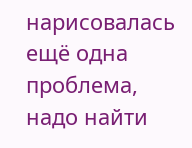нарисовалась ещё одна проблема, надо найти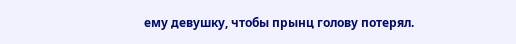ему девушку, чтобы прынц голову потерял.